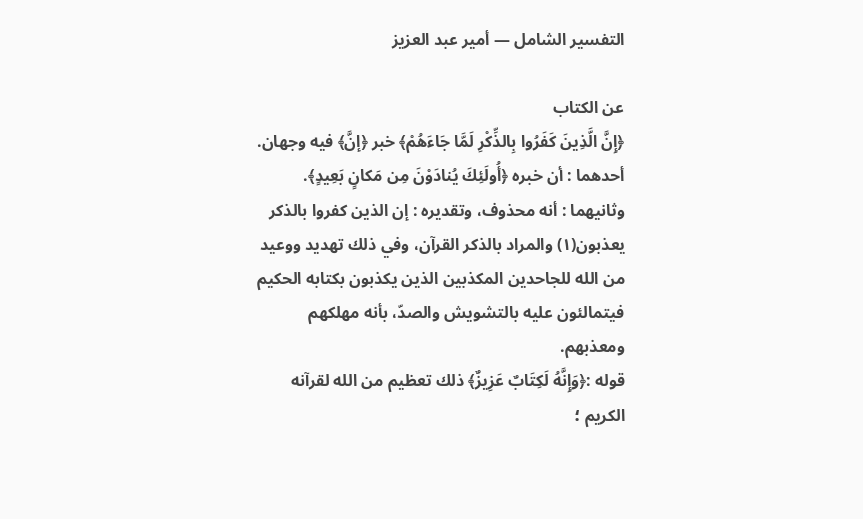التفسير الشامل — أمير عبد العزيز

عن الكتاب
﴿إِنَّ الَّذِينَ كَفَرُوا بِالذِّكْرِ لَمَّا جَاءَهُمْ﴾ خبر ﴿إنَّ﴾ فيه وجهان. أحدهما : أن خبره ﴿أُولَئِكَ يُنادَوْنَ مِن مَكانٍ بَعِيدٍ﴾. وثانيهما : أنه محذوف، وتقديره : إن الذين كفروا بالذكر يعذبون(١) والمراد بالذكر القرآن، وفي ذلك تهديد ووعيد من الله للجاحدين المكذبين الذين يكذبون بكتابه الحكيم فيتمالئون عليه بالتشويش والصدّ، بأنه مهلكهم ومعذبهم.
قوله :﴿وَإِنَّهُ لَكِتَابٌ عَزِيزٌ﴾ ذلك تعظيم من الله لقرآنه الكريم ؛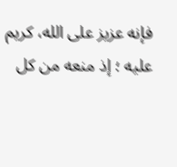فإنه عزيز على الله، كريم عليه ؛ إذ منعه من كل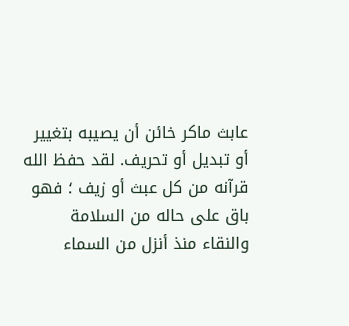عابث ماكر خائن أن يصيبه بتغيير أو تبديل أو تحريف. لقد حفظ الله قرآنه من كل عبث أو زيف ؛ فهو باق على حاله من السلامة والنقاء منذ أنزل من السماء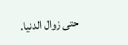حتى زوال الدنيا.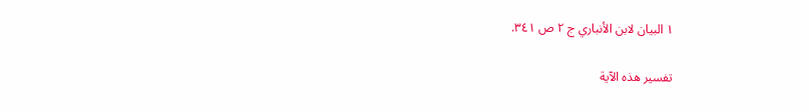١ البيان لابن الأنباري ج ٢ ص ٣٤١.

تفسير هذه الآية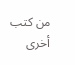من كتب أخرى